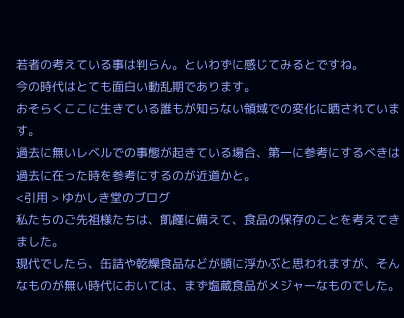若者の考えている事は判らん。といわずに感じてみるとですね。
今の時代はとても面白い動乱期であります。
おそらくここに生きている誰もが知らない領域での変化に晒されています。
過去に無いレベルでの事態が起きている場合、第一に参考にするべきは過去に在った時を参考にするのが近道かと。
<引用 > ゆかしき堂のブログ
私たちのご先祖様たちは、飢饉に備えて、食品の保存のことを考えてきました。
現代でしたら、缶詰や乾燥食品などが頭に浮かぶと思われますが、そんなものが無い時代においては、まず塩蔵食品がメジャーなものでした。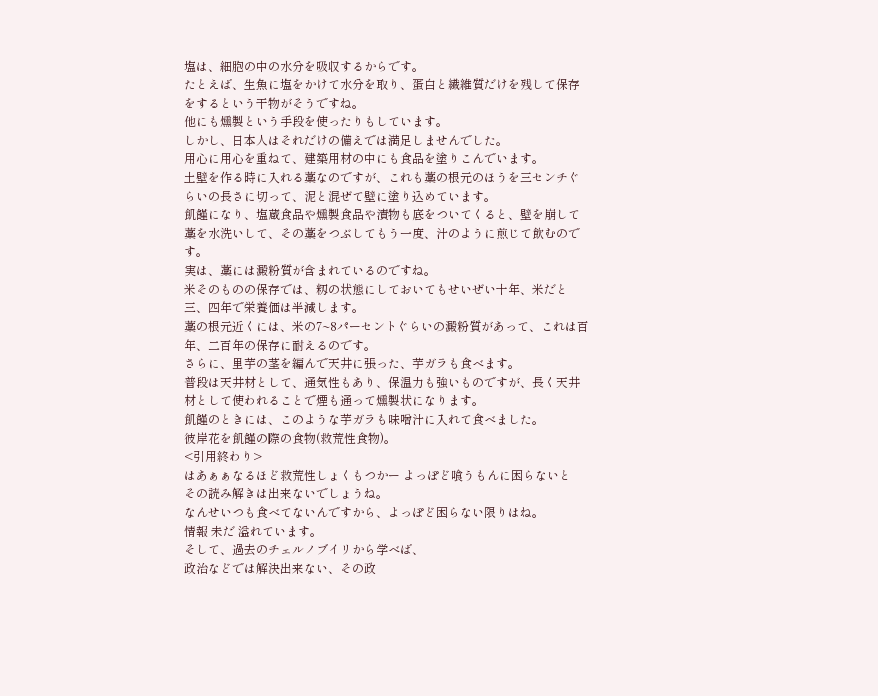塩は、細胞の中の水分を吸収するからです。
たとえば、生魚に塩をかけて水分を取り、蛋白と繊維質だけを残して保存をするという干物がそうですね。
他にも燻製という手段を使ったりもしています。
しかし、日本人はそれだけの備えでは満足しませんでした。
用心に用心を重ねて、建築用材の中にも食品を塗りこんでいます。
土壁を作る時に入れる藁なのですが、これも藁の根元のほうを三センチぐらいの長さに切って、泥と混ぜて壁に塗り込めています。
飢饉になり、塩蔵食品や燻製食品や漬物も底をついてくると、壁を崩して藁を水洗いして、その藁をつぶしてもう一度、汁のように煎じて飲むのです。
実は、藁には澱粉質が含まれているのですね。
米そのものの保存では、籾の状態にしておいてもせいぜい十年、米だと三、四年で栄養価は半減します。
藁の根元近くには、米の7~8パーセントぐらいの澱粉質があって、これは百年、二百年の保存に耐えるのです。
さらに、里芋の茎を編んで天井に張った、芋ガラも食べます。
普段は天井材として、通気性もあり、保温力も強いものですが、長く天井材として使われることで煙も通って燻製状になります。
飢饉のときには、このような芋ガラも味噌汁に入れて食べました。
彼岸花を飢饉の際の食物(救荒性食物)。
<引用終わり>
はあぁぁなるほど救荒性しょくもつかー よっぽど喰うもんに困らないと
その読み解きは出来ないでしょうね。
なんせいつも食べてないんですから、よっぽど困らない限りはね。
情報 未だ 溢れています。
そして、過去のチェルノブイリから学べば、
政治などでは解決出来ない、その政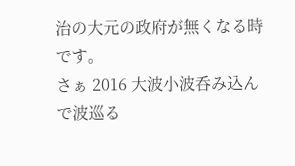治の大元の政府が無くなる時です。
さぁ 2016 大波小波呑み込んで波巡る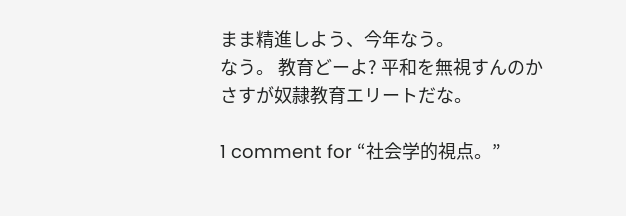まま精進しよう、今年なう。
なう。 教育どーよ? 平和を無視すんのか さすが奴隷教育エリートだな。

1 comment for “社会学的視点。”